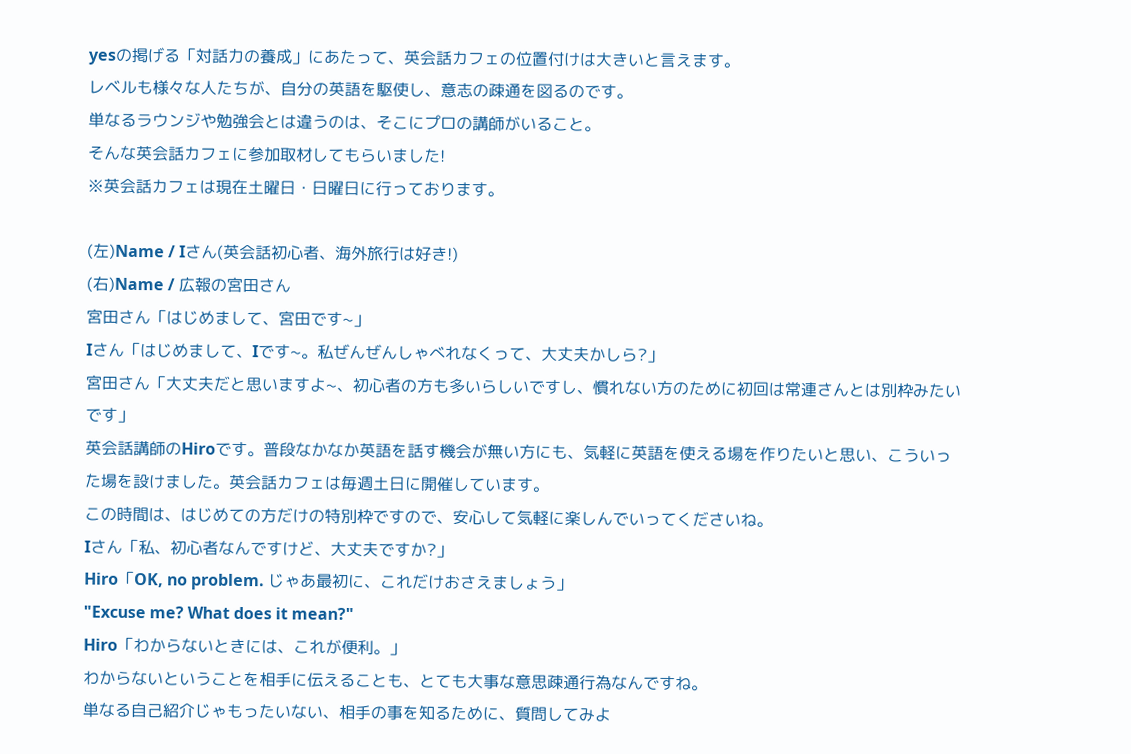yesの掲げる「対話力の養成」にあたって、英会話カフェの位置付けは大きいと言えます。
レベルも様々な人たちが、自分の英語を駆使し、意志の疎通を図るのです。
単なるラウンジや勉強会とは違うのは、そこにプロの講師がいること。
そんな英会話カフェに参加取材してもらいました!
※英会話カフェは現在土曜日・日曜日に行っております。

(左)Name / Iさん(英会話初心者、海外旅行は好き!)
(右)Name / 広報の宮田さん
宮田さん「はじめまして、宮田です~」
Iさん「はじめまして、Iです~。私ぜんぜんしゃべれなくって、大丈夫かしら?」
宮田さん「大丈夫だと思いますよ~、初心者の方も多いらしいですし、慣れない方のために初回は常連さんとは別枠みたいです」
英会話講師のHiroです。普段なかなか英語を話す機会が無い方にも、気軽に英語を使える場を作りたいと思い、こういった場を設けました。英会話カフェは毎週土日に開催しています。
この時間は、はじめての方だけの特別枠ですので、安心して気軽に楽しんでいってくださいね。
Iさん「私、初心者なんですけど、大丈夫ですか?」
Hiro「OK, no problem. じゃあ最初に、これだけおさえましょう」
"Excuse me? What does it mean?"
Hiro「わからないときには、これが便利。」
わからないということを相手に伝えることも、とても大事な意思疎通行為なんですね。
単なる自己紹介じゃもったいない、相手の事を知るために、質問してみよ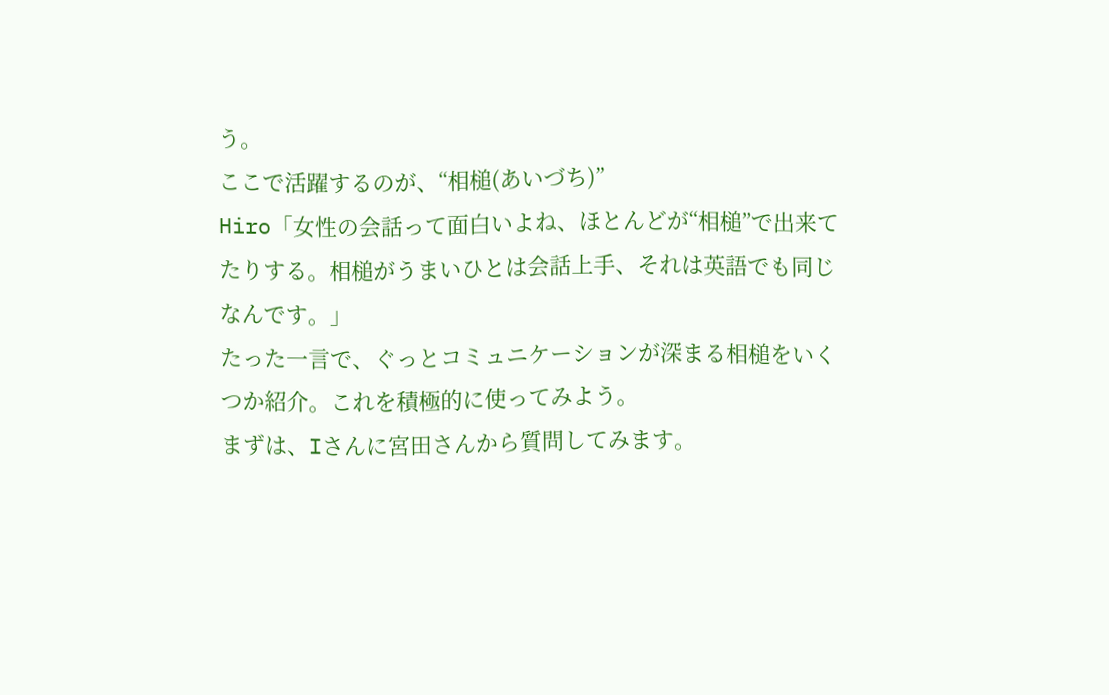う。
ここで活躍するのが、“相槌(あいづち)”
Hiro「女性の会話って面白いよね、ほとんどが“相槌”で出来てたりする。相槌がうまいひとは会話上手、それは英語でも同じなんです。」
たった一言で、ぐっとコミュニケーションが深まる相槌をいくつか紹介。これを積極的に使ってみよう。
まずは、Iさんに宮田さんから質問してみます。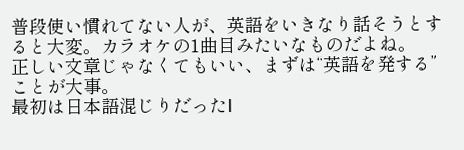普段使い慣れてない人が、英語をいきなり話そうとすると大変。カラオケの1曲目みたいなものだよね。
正しい文章じゃなくてもいい、まずは“英語を発する”ことが大事。
最初は日本語混じりだったI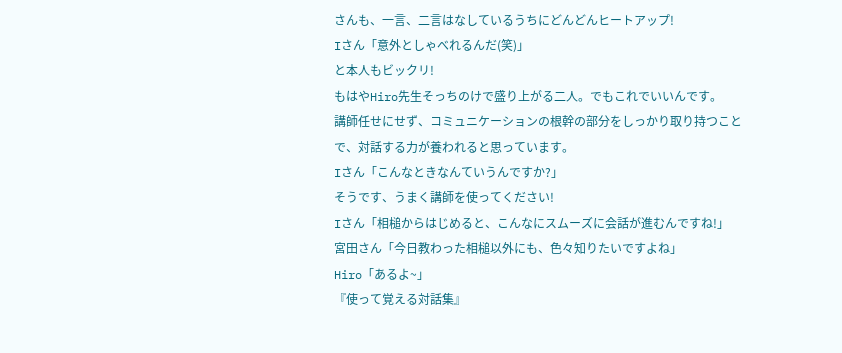さんも、一言、二言はなしているうちにどんどんヒートアップ!
Iさん「意外としゃべれるんだ(笑)」
と本人もビックリ!
もはやHiro先生そっちのけで盛り上がる二人。でもこれでいいんです。
講師任せにせず、コミュニケーションの根幹の部分をしっかり取り持つことで、対話する力が養われると思っています。
Iさん「こんなときなんていうんですか?」
そうです、うまく講師を使ってください!
Iさん「相槌からはじめると、こんなにスムーズに会話が進むんですね!」
宮田さん「今日教わった相槌以外にも、色々知りたいですよね」
Hiro「あるよ~」
『使って覚える対話集』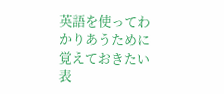英語を使ってわかりあうために覚えておきたい表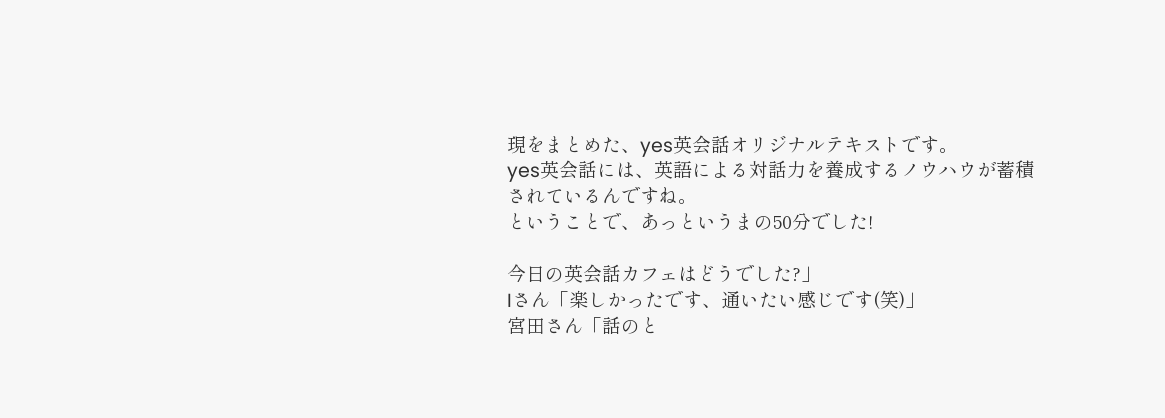現をまとめた、yes英会話オリジナルテキストです。
yes英会話には、英語による対話力を養成するノウハウが蓄積されているんですね。
ということで、あっというまの50分でした!

今日の英会話カフェはどうでした?」
Iさん「楽しかったです、通いたい感じです(笑)」
宮田さん「話のと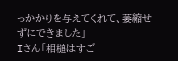っかかりを与えてくれて、萎縮せずにできました」
Iさん「相槌はすご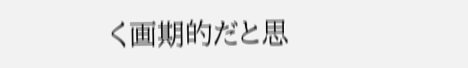く画期的だと思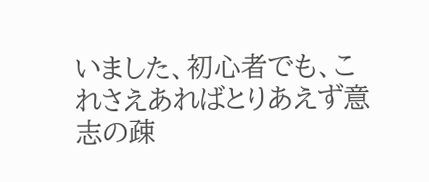いました、初心者でも、これさえあればとりあえず意志の疎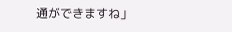通ができますね」